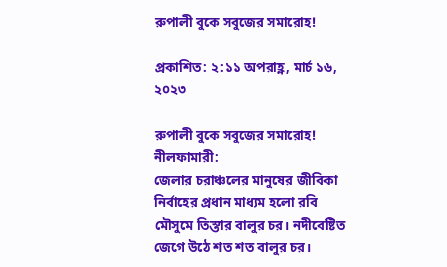রুপালী বুকে সবুজের সমারোহ!

প্রকাশিত: ২:১১ অপরাহ্ণ, মার্চ ১৬, ২০২৩

রুপালী বুকে সবুজের সমারোহ!
নীলফামারী:
জেলার চরাঞ্চলের মানুষের জীবিকা নির্বাহের প্রধান মাধ্যম হলো রবি মৌসুমে তিস্তার বালুর চর। নদীবেষ্টিত জেগে উঠে শত শত বালুর চর।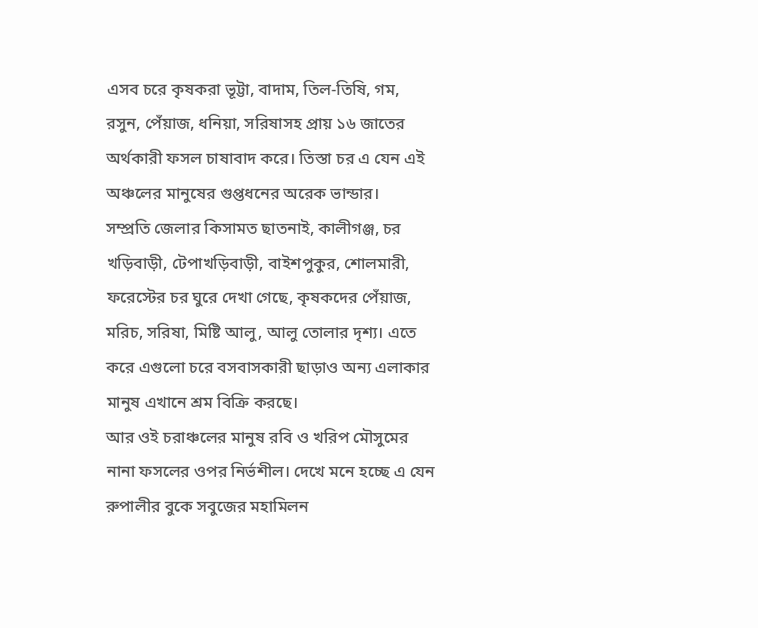এসব চরে কৃষকরা ভূট্টা, বাদাম, তিল-তিষি, গম, রসুন, পেঁয়াজ, ধনিয়া, সরিষাসহ প্রায় ১৬ জাতের অর্থকারী ফসল চাষাবাদ করে। তিস্তা চর এ যেন এই অঞ্চলের মানুষের গুপ্তধনের অরেক ভান্ডার।
সম্প্রতি জেলার কিসামত ছাতনাই, কালীগঞ্জ, চর খড়িবাড়ী, টেপাখড়িবাড়ী, বাইশপুকুর, শোলমারী, ফরেস্টের চর ঘুরে দেখা গেছে, কৃষকদের পেঁয়াজ, মরিচ, সরিষা, মিষ্টি আলু, আলু তোলার দৃশ্য। এতে করে এগুলো চরে বসবাসকারী ছাড়াও অন্য এলাকার মানুষ এখানে শ্রম বিক্রি করছে।
আর ওই চরাঞ্চলের মানুষ রবি ও খরিপ মৌসুমের নানা ফসলের ওপর নির্ভশীল। দেখে মনে হচ্ছে এ যেন রুপালীর বুকে সবুজের মহামিলন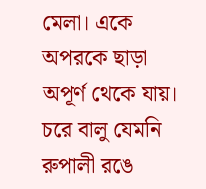মেলা। একে অপরকে ছাড়া অপূর্ণ থেকে যায়। চরে বালু যেমনি রুপালী রঙে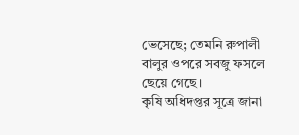ভেসেছে; তেমনি রুপালী বালুর ওপরে সবজু ফসলে ছেয়ে গেছে।
কৃষি অধিদপ্তর সূত্রে জানা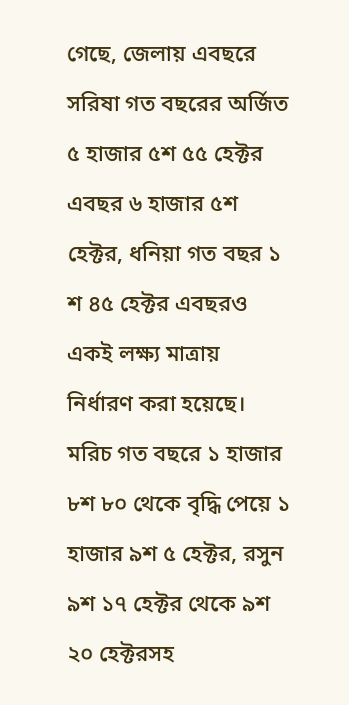গেছে, জেলায় এবছরে সরিষা গত বছরের অর্জিত ৫ হাজার ৫শ ৫৫ হেক্টর এবছর ৬ হাজার ৫শ হেক্টর, ধনিয়া গত বছর ১ শ ৪৫ হেক্টর এবছরও একই লক্ষ্য মাত্রায় নির্ধারণ করা হয়েছে। মরিচ গত বছরে ১ হাজার ৮শ ৮০ থেকে বৃদ্ধি পেয়ে ১ হাজার ৯শ ৫ হেক্টর, রসুন ৯শ ১৭ হেক্টর থেকে ৯শ ২০ হেক্টরসহ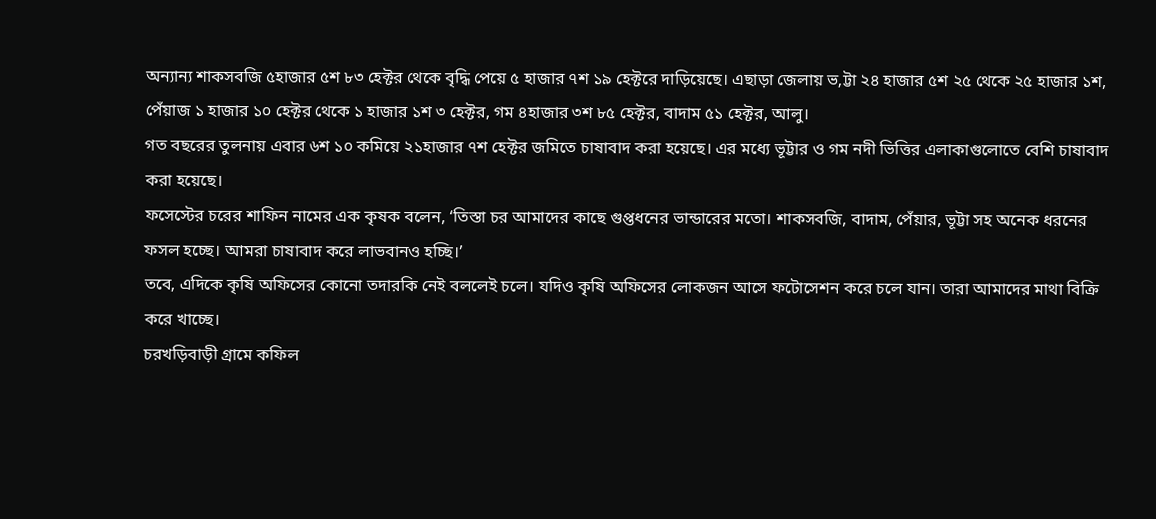অন্যান্য শাকসবজি ৫হাজার ৫শ ৮৩ হেক্টর থেকে বৃদ্ধি পেয়ে ৫ হাজার ৭শ ১৯ হেক্টরে দাড়িয়েছে। এছাড়া জেলায় ভ‚ট্টা ২৪ হাজার ৫শ ২৫ থেকে ২৫ হাজার ১শ, পেঁয়াজ ১ হাজার ১০ হেক্টর থেকে ১ হাজার ১শ ৩ হেক্টর, গম ৪হাজার ৩শ ৮৫ হেক্টর, বাদাম ৫১ হেক্টর, আলু।
গত বছরের তুলনায় এবার ৬শ ১০ কমিয়ে ২১হাজার ৭শ হেক্টর জমিতে চাষাবাদ করা হয়েছে। এর মধ্যে ভূট্টার ও গম নদী ভিত্তির এলাকাগুলোতে বেশি চাষাবাদ করা হয়েছে।
ফসেস্টের চরের শাফিন নামের এক কৃষক বলেন, ‘তিস্তা চর আমাদের কাছে গুপ্তধনের ভান্ডারের মতো। শাকসবজি, বাদাম, পেঁয়ার, ভূট্টা সহ অনেক ধরনের ফসল হচ্ছে। আমরা চাষাবাদ করে লাভবানও হচ্ছি।’
তবে, এদিকে কৃষি অফিসের কোনো তদারকি নেই বললেই চলে। যদিও কৃষি অফিসের লোকজন আসে ফটোসেশন করে চলে যান। তারা আমাদের মাথা বিক্রি করে খাচ্ছে।
চরখড়িবাড়ী গ্রামে কফিল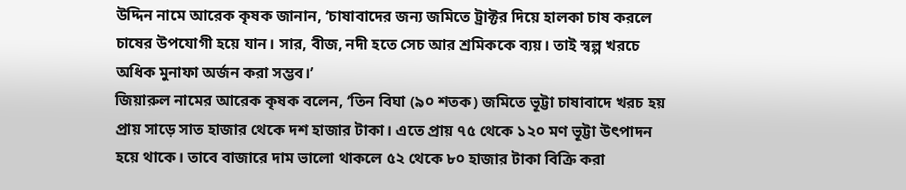উদ্দিন নামে আরেক কৃষক জানান, ‘চাষাবাদের জন্য জমিতে ট্রাক্টর দিয়ে হালকা চাষ করলে চাষের উপযোগী হয়ে যান। সার, বীজ, নদী হতে সেচ আর শ্রমিককে ব্যয়। তাই স্বল্প খরচে অধিক মুনাফা অর্জন করা সম্ভব।’
জিয়ারুল নামের আরেক কৃষক বলেন, ‘তিন বিঘা (৯০ শতক) জমিতে ভূট্টা চাষাবাদে খরচ হয় প্রায় সাড়ে সাত হাজার থেকে দশ হাজার টাকা। এতে প্রায় ৭৫ থেকে ১২০ মণ ভূট্টা উৎপাদন হয়ে থাকে। তাবে বাজারে দাম ভালো থাকলে ৫২ থেকে ৮০ হাজার টাকা বিক্রি করা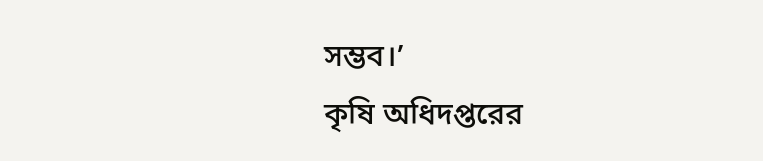সম্ভব।’
কৃষি অধিদপ্তরের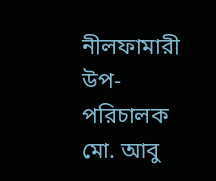নীলফামারী উপ-পরিচালক মো. আবু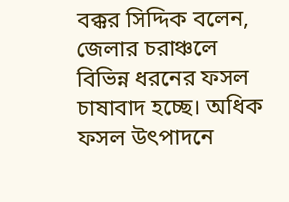বক্কর সিদ্দিক বলেন, জেলার চরাঞ্চলে বিভিন্ন ধরনের ফসল চাষাবাদ হচ্ছে। অধিক ফসল উৎপাদনে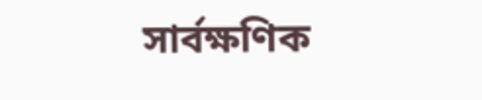সার্বক্ষণিক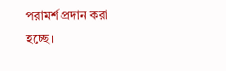পরামর্শ প্রদান করা হচ্ছে।